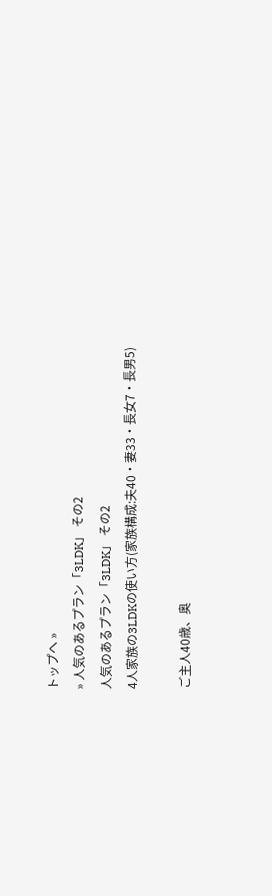トップへ »
» 人気のあるプラン「3LDK」 その2
人気のあるプラン「3LDK」 その2
4人家族の3LDKの使い方(家族構成:夫40・妻33・長女7・長男5)

ご主人40歳、奥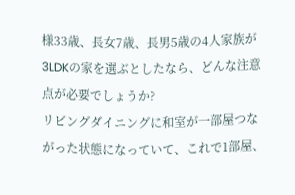様33歳、長女7歳、長男5歳の4人家族が3LDKの家を選ぶとしたなら、どんな注意点が必要でしょうか?
リビングダイニングに和室が一部屋つながった状態になっていて、これで1部屋、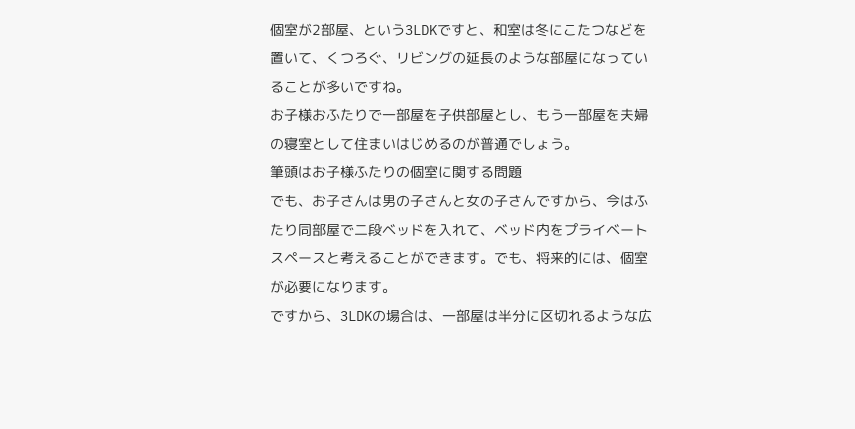個室が2部屋、という3LDKですと、和室は冬にこたつなどを置いて、くつろぐ、リビングの延長のような部屋になっていることが多いですね。
お子様おふたりで一部屋を子供部屋とし、もう一部屋を夫婦の寝室として住まいはじめるのが普通でしょう。
筆頭はお子様ふたりの個室に関する問題
でも、お子さんは男の子さんと女の子さんですから、今はふたり同部屋で二段ベッドを入れて、ベッド内をプライベートスペースと考えることができます。でも、将来的には、個室が必要になります。
ですから、3LDKの場合は、一部屋は半分に区切れるような広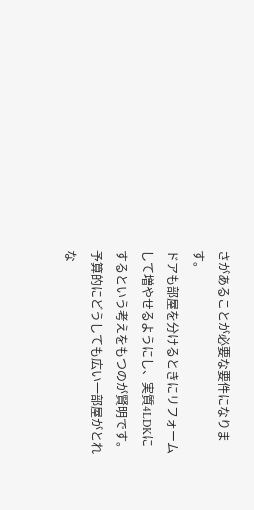さがあることが必要な要件になります。
ドアも部屋を分けるときにリフォームして増やせるようにし、実質4LDKにするという考えをもつのが賢明です。予算的にどうしても広い一部屋がとれな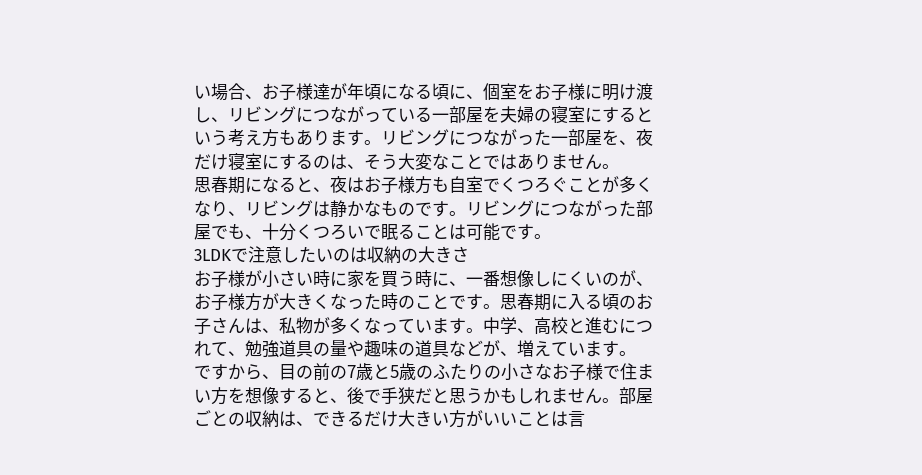い場合、お子様達が年頃になる頃に、個室をお子様に明け渡し、リビングにつながっている一部屋を夫婦の寝室にするという考え方もあります。リビングにつながった一部屋を、夜だけ寝室にするのは、そう大変なことではありません。
思春期になると、夜はお子様方も自室でくつろぐことが多くなり、リビングは静かなものです。リビングにつながった部屋でも、十分くつろいで眠ることは可能です。
3LDKで注意したいのは収納の大きさ
お子様が小さい時に家を買う時に、一番想像しにくいのが、お子様方が大きくなった時のことです。思春期に入る頃のお子さんは、私物が多くなっています。中学、高校と進むにつれて、勉強道具の量や趣味の道具などが、増えています。
ですから、目の前の7歳と5歳のふたりの小さなお子様で住まい方を想像すると、後で手狭だと思うかもしれません。部屋ごとの収納は、できるだけ大きい方がいいことは言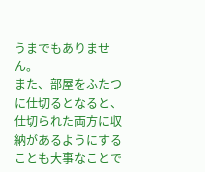うまでもありません。
また、部屋をふたつに仕切るとなると、仕切られた両方に収納があるようにすることも大事なことで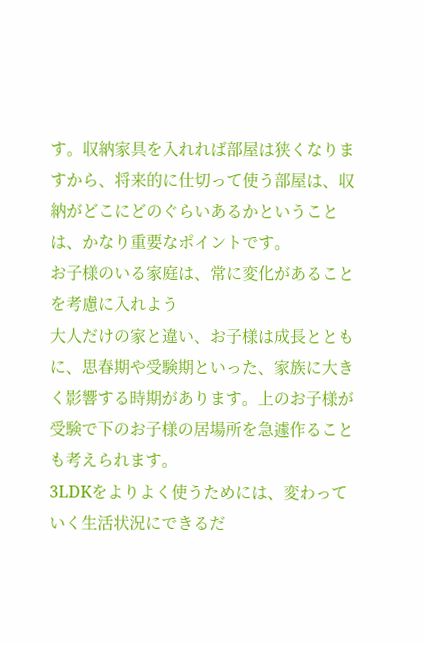す。収納家具を入れれば部屋は狭くなりますから、将来的に仕切って使う部屋は、収納がどこにどのぐらいあるかということは、かなり重要なポイントです。
お子様のいる家庭は、常に変化があることを考慮に入れよう
大人だけの家と違い、お子様は成長とともに、思春期や受験期といった、家族に大きく影響する時期があります。上のお子様が受験で下のお子様の居場所を急遽作ることも考えられます。
3LDKをよりよく使うためには、変わっていく生活状況にできるだ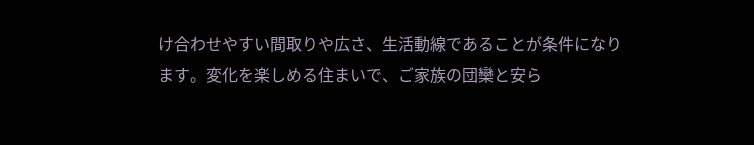け合わせやすい間取りや広さ、生活動線であることが条件になります。変化を楽しめる住まいで、ご家族の団欒と安ら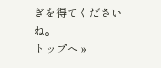ぎを得てくださいね。
トップへ »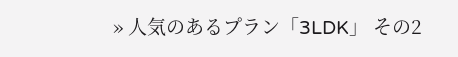» 人気のあるプラン「3LDK」 その2